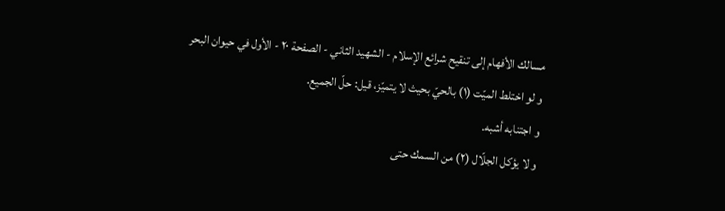مسالك الأفهام إلى تنقيح شرائع الإسلام - الشهيد الثاني - الصفحة ٢٠ - الأول في حيوان البحر
و لو اختلط الميّت (١) بالحيّ بحيث لا يتميّز، قيل: حلّ الجميع.
و اجتنابه أشبه.
و لا يؤكل الجلّال (٢) من السمك حتى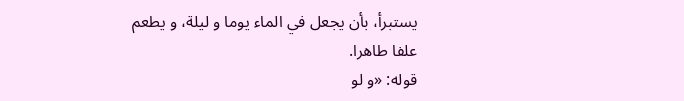يستبرأ، بأن يجعل في الماء يوما و ليلة، و يطعم علفا طاهرا.
قوله: «و لو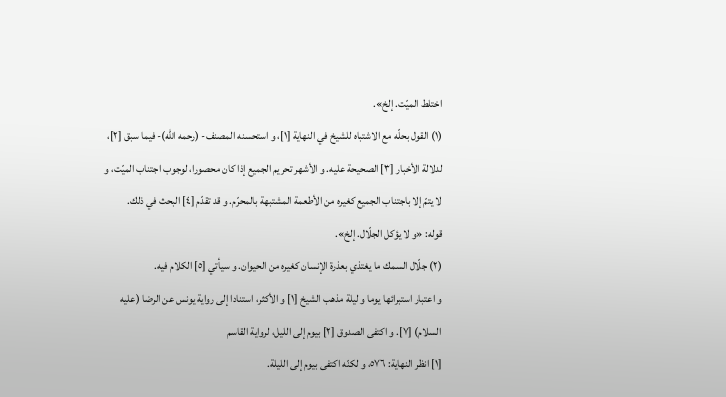اختلط الميّت. إلخ».
(١) القول بحلّه مع الاشتباه للشيخ في النهاية [١]، و استحسنه المصنف- (رحمه الله)- فيما سبق [٢]، لدلالة الأخبار [٣] الصحيحة عليه. و الأشهر تحريم الجميع إذا كان محصورا، لوجوب اجتناب الميّت، و لا يتمّ إلا باجتناب الجميع كغيره من الأطعمة المشتبهة بالمحرّم. و قد تقدّم [٤] البحث في ذلك.
قوله: «و لا يؤكل الجلّال. إلخ».
(٢) جلّال السمك ما يغتذي بعذرة الإنسان كغيره من الحيوان. و سيأتي [٥] الكلام فيه.
و اعتبار استبرائها يوما و ليلة مذهب الشيخ [١] و الأكثر، استنادا إلى رواية يونس عن الرضا (عليه السلام) [٧]. و اكتفى الصدوق [٢] بيوم إلى الليل، لرواية القاسم
[١] انظر النهاية: ٥٧٦، و لكنّه اكتفى بيوم إلى الليلة.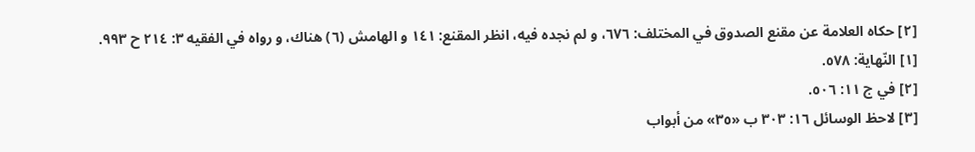[٢] حكاه العلامة عن مقنع الصدوق في المختلف: ٦٧٦، و لم نجده فيه، انظر المقنع: ١٤١ و الهامش (٦) هناك، و رواه في الفقيه ٣: ٢١٤ ح ٩٩٣.
[١] النّهاية: ٥٧٨.
[٢] في ج ١١: ٥٠٦.
[٣] لاحظ الوسائل ١٦: ٣٠٣ ب «٣٥» من أبواب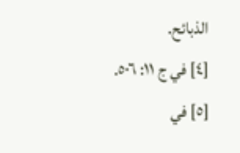الذبائح.
[٤] في ج ١١: ٥٠٦.
[٥] في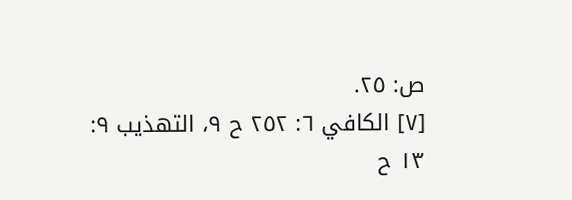ص: ٢٥.
[٧] الكافي ٦: ٢٥٢ ح ٩، التهذيب ٩: ١٣ ح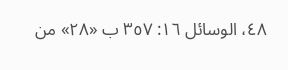٤٨، الوسائل ١٦: ٣٥٧ ب «٢٨» من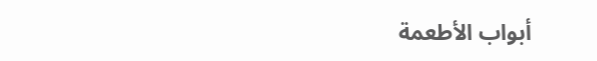أبواب الأطعمة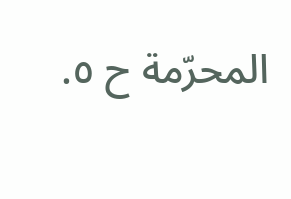المحرّمة ح ٥.